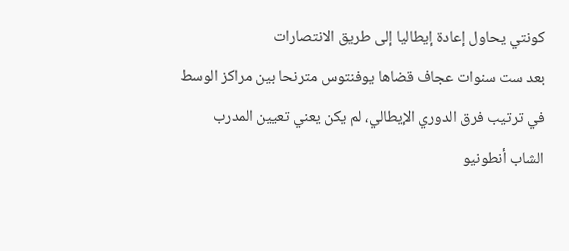كونتي يحاول إعادة إيطاليا إلى طريق الانتصارات
بعد ست سنوات عجاف قضاها يوفنتوس مترنحا بين مراكز الوسط في ترتيب فرق الدوري الإيطالي، لم يكن يعني تعيين المدرب الشاب أنطونيو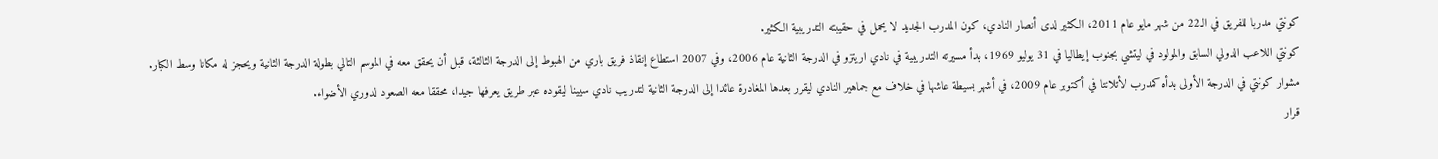كونتي مدربا للفريق في الـ22 من شهر مايو عام 2011، الكثير لدى أنصار النادي، كون المدرب الجديد لا يحمل في حقيبته التدريبية الكثير.
كونتي اللاعب الدولي السابق والمولود في ليتشي بجنوب إيطاليا في 31 يوليو 1969، بدأ مسيرته التدريبية في نادي اريتزو في الدرجة الثانية عام 2006، وفي 2007 استطاع إنقاذ فريق باري من الهبوط إلى الدرجة الثالثة، قبل أن يحقق معه في الموسم التالي بطولة الدرجة الثانية ويحجز له مكانا وسط الكبار.
مشوار كونتي في الدرجة الأولى بدأه كمدرب لأتلانتا في أكتوبر عام 2009، في أشهر بسيطة عاشها في خلاف مع جماهير النادي ليقرر بعدها المغادرة عائدا إلى الدرجة الثانية لتدريب نادي سيينا ليقوده عبر طريق يعرفها جيدا، محققا معه الصعود لدوري الأضواء.
قرار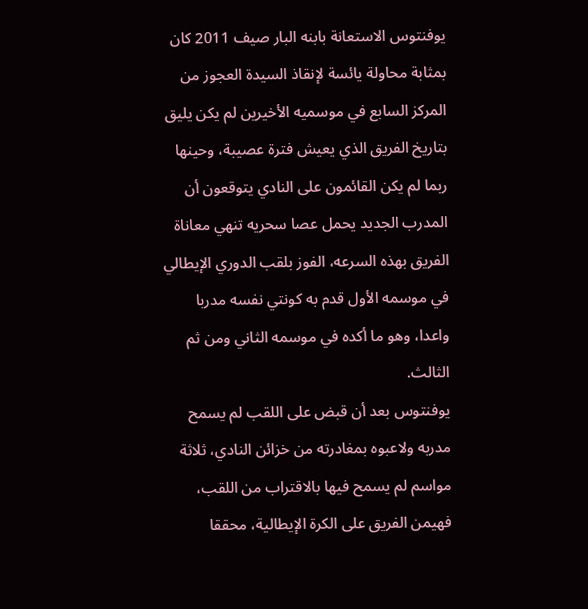يوفنتوس الاستعانة بابنه البار صيف 2011 كان بمثابة محاولة يائسة لإنقاذ السيدة العجوز من المركز السابع في موسميه الأخيرين لم يكن يليق بتاريخ الفريق الذي يعيش فترة عصيبة، وحينها ربما لم يكن القائمون على النادي يتوقعون أن المدرب الجديد يحمل عصا سحريه تنهي معاناة الفريق بهذه السرعه، الفوز بلقب الدوري الإيطالي في موسمه الأول قدم به كونتي نفسه مدربا واعدا، وهو ما أكده في موسمه الثاني ومن ثم الثالث.
يوفنتوس بعد أن قبض على اللقب لم يسمح مدربه ولاعبوه بمغادرته من خزائن النادي، ثلاثة مواسم لم يسمح فيها بالاقتراب من اللقب، فهيمن الفريق على الكرة الإيطالية، محققا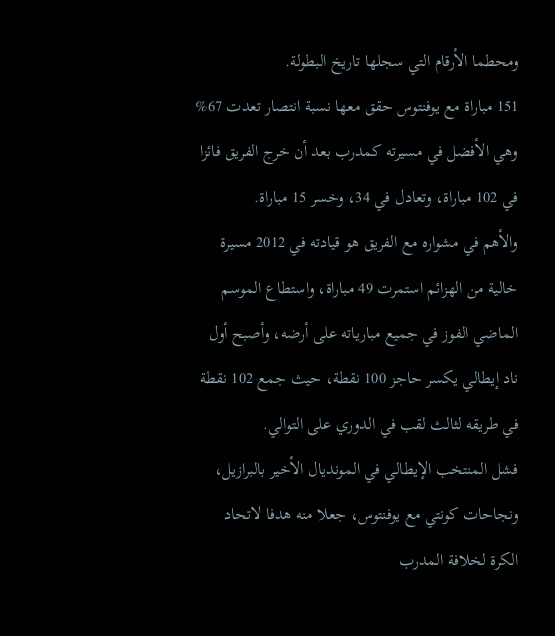ومحطما الأرقام التي سجلها تاريخ البطولة.
151 مباراة مع يوفنتوس حقق معها نسبة انتصار تعدت 67% وهي الأفضل في مسيرته كمدرب بعد أن خرج الفريق فائزا في 102 مباراة، وتعادل في 34، وخسر 15 مباراة.
والأهم في مشواره مع الفريق هو قيادته في 2012 مسيرة خالية من الهزائم استمرت 49 مباراة، واستطاع الموسم الماضي الفوز في جميع مبارياته على أرضه، وأصبح أول ناد إيطالي يكسر حاجز 100 نقطة، حيث جمع 102 نقطة في طريقه لثالث لقب في الدوري على التوالي.
فشل المنتخب الإيطالي في المونديال الأخير بالبرازيل، ونجاحات كونتي مع يوفنتوس، جعلا منه هدفا لاتحاد الكرة لخلافة المدرب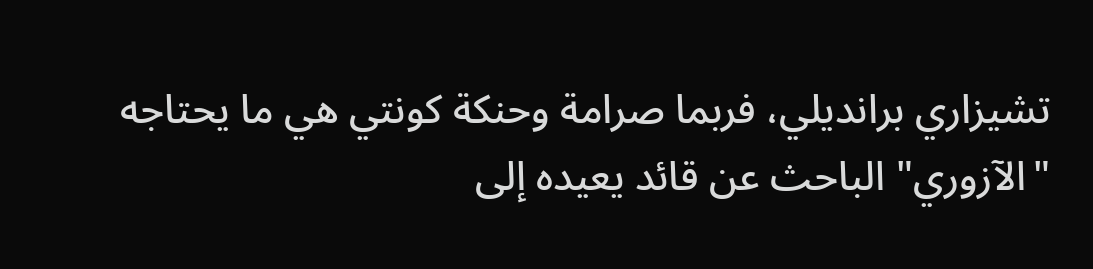تشيزاري برانديلي، فربما صرامة وحنكة كونتي هي ما يحتاجه "الآزوري" الباحث عن قائد يعيده إلى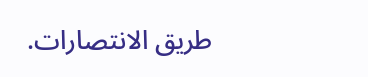طريق الانتصارات.